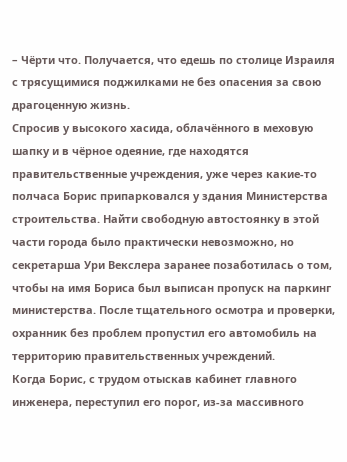– Чёрти что. Получается, что едешь по столице Израиля с трясущимися поджилками не без опасения за свою драгоценную жизнь.
Спросив у высокого хасида, облачённого в меховую шапку и в чёрное одеяние, где находятся правительственные учреждения, уже через какие-то полчаса Борис припарковался у здания Министерства строительства. Найти свободную автостоянку в этой части города было практически невозможно, но секретарша Ури Векслера заранее позаботилась о том, чтобы на имя Бориса был выписан пропуск на паркинг министерства. После тщательного осмотра и проверки, охранник без проблем пропустил его автомобиль на территорию правительственных учреждений.
Когда Борис, с трудом отыскав кабинет главного инженера, переступил его порог, из-за массивного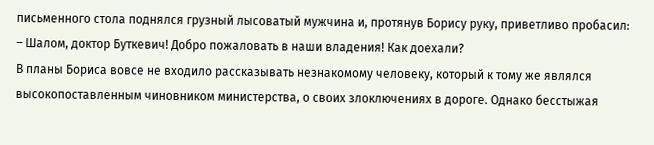письменного стола поднялся грузный лысоватый мужчина и, протянув Борису руку, приветливо пробасил:
– Шалом, доктор Буткевич! Добро пожаловать в наши владения! Как доехали?
В планы Бориса вовсе не входило рассказывать незнакомому человеку, который к тому же являлся высокопоставленным чиновником министерства, о своих злоключениях в дороге. Однако бесстыжая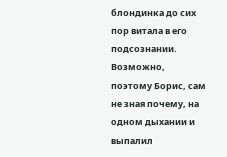блондинка до сих пор витала в его подсознании. Возможно, поэтому Борис, сам не зная почему, на одном дыхании и выпалил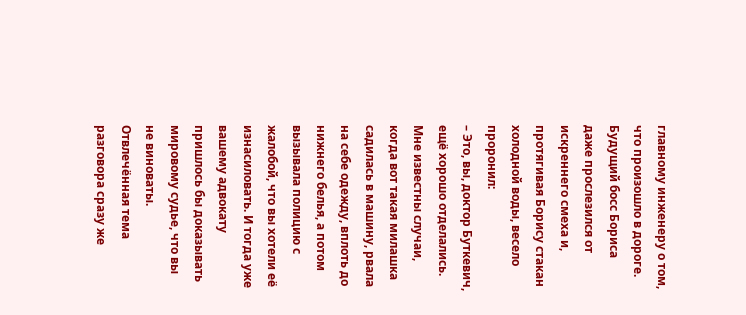главному инженеру о том, что произошло в дороге. Будущий босс Бориса даже прослезился от искреннего смеха и, протягивая Борису стакан холодной воды, весело проронил:
– Это, вы, доктор Буткевич, ещё хорошо отделались. Мне известны случаи, когда вот такая милашка садилась в машину, рвала на себе одежду, вплоть до нижнего белья, а потом вызывала полицию с жалобой, что вы хотели её изнасиловать. И тогда уже вашему адвокату пришлось бы доказывать мировому судье, что вы не виноваты.
Отвлечённая тема разговора сразу же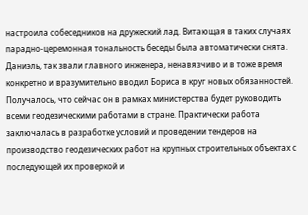настроила собеседников на дружеский лад. Витающая в таких случаях парадно-церемонная тональность беседы была автоматически снята. Даниэль, так звали главного инженера, ненавязчиво и в тоже время конкретно и вразумительно вводил Бориса в круг новых обязанностей. Получалось, что сейчас он в рамках министерства будет руководить всеми геодезическими работами в стране. Практически работа заключалась в разработке условий и проведении тендеров на производство геодезических работ на крупных строительных объектах с последующей их проверкой и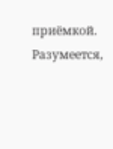приёмкой. Разумеется,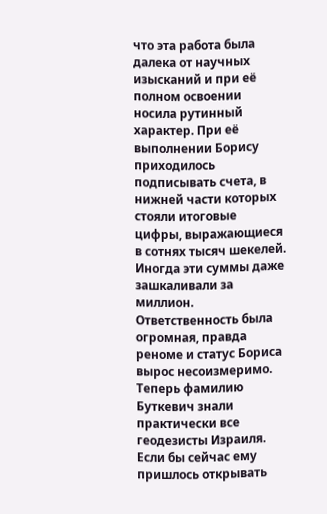что эта работа была далека от научных изысканий и при её полном освоении носила рутинный характер. При её выполнении Борису приходилось подписывать счета, в нижней части которых стояли итоговые цифры, выражающиеся в сотнях тысяч шекелей. Иногда эти суммы даже зашкаливали за миллион. Ответственность была огромная, правда реноме и статус Бориса вырос несоизмеримо. Теперь фамилию Буткевич знали практически все геодезисты Израиля. Если бы сейчас ему пришлось открывать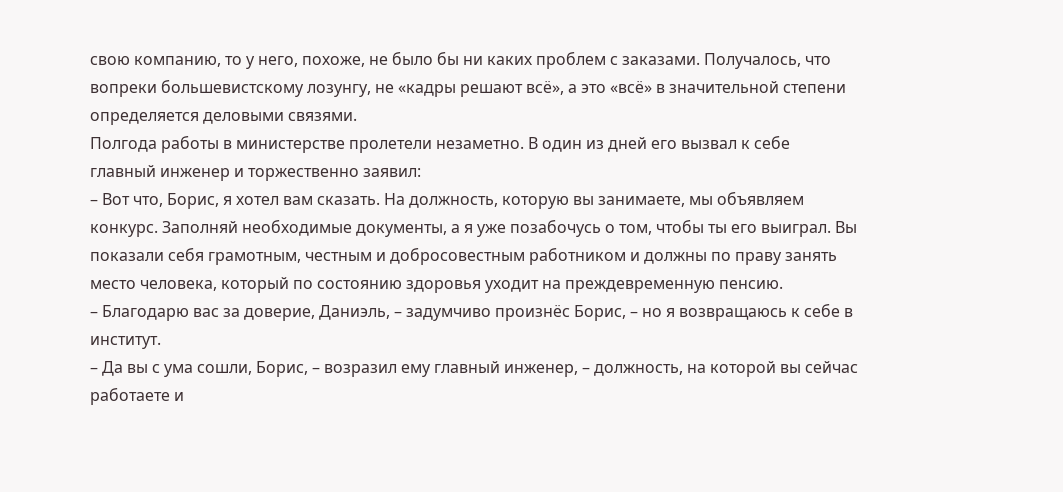свою компанию, то у него, похоже, не было бы ни каких проблем с заказами. Получалось, что вопреки большевистскому лозунгу, не «кадры решают всё», а это «всё» в значительной степени определяется деловыми связями.
Полгода работы в министерстве пролетели незаметно. В один из дней его вызвал к себе главный инженер и торжественно заявил:
– Вот что, Борис, я хотел вам сказать. На должность, которую вы занимаете, мы объявляем конкурс. Заполняй необходимые документы, а я уже позабочусь о том, чтобы ты его выиграл. Вы показали себя грамотным, честным и добросовестным работником и должны по праву занять место человека, который по состоянию здоровья уходит на преждевременную пенсию.
– Благодарю вас за доверие, Даниэль, – задумчиво произнёс Борис, – но я возвращаюсь к себе в институт.
– Да вы с ума сошли, Борис, – возразил ему главный инженер, – должность, на которой вы сейчас работаете и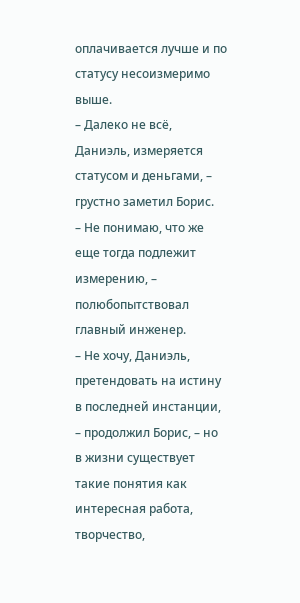оплачивается лучше и по статусу несоизмеримо выше.
– Далеко не всё, Даниэль, измеряется статусом и деньгами, – грустно заметил Борис.
– Не понимаю, что же еще тогда подлежит измерению, – полюбопытствовал главный инженер.
– Не хочу, Даниэль, претендовать на истину в последней инстанции, – продолжил Борис, – но в жизни существует такие понятия как интересная работа, творчество,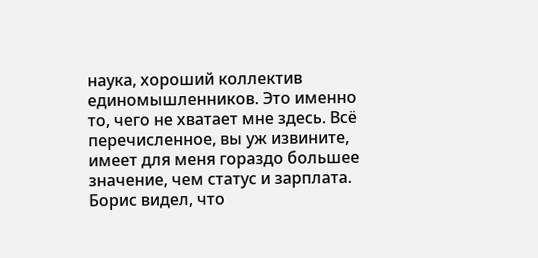наука, хороший коллектив единомышленников. Это именно то, чего не хватает мне здесь. Всё перечисленное, вы уж извините, имеет для меня гораздо большее значение, чем статус и зарплата.
Борис видел, что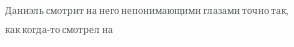Даниэль смотрит на него непонимающими глазами точно так, как когда-то смотрел на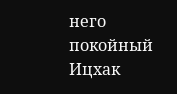него покойный Ицхак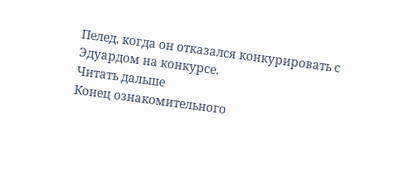Пелед, когда он отказался конкурировать с Эдуардом на конкурсе.
Читать дальше
Конец ознакомительного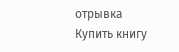отрывка
Купить книгу